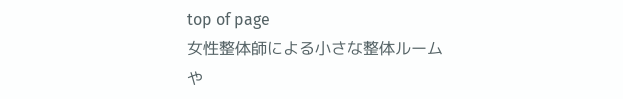top of page
女性整体師による小さな整体ルーム
や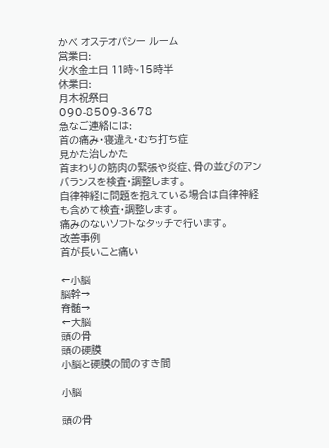かべ オステオパシー ルーム
営業日:
火水金土日 11時~15時半
休業日:
月木祝祭日
090-8509-3678
急なご連絡には:
首の痛み・寝違え・むち打ち症
見かた治しかた
首まわりの筋肉の緊張や炎症、骨の並びのアンバランスを検査・調整します。
自律神経に問題を抱えている場合は自律神経も含めて検査・調整します。
痛みのないソフトなタッチで行います。
改善事例
首が長いこと痛い

←小脳
脳幹→
脊髄→
←大脳
頭の骨
頭の硬膜
小脳と硬膜の間のすき間

小脳

頭の骨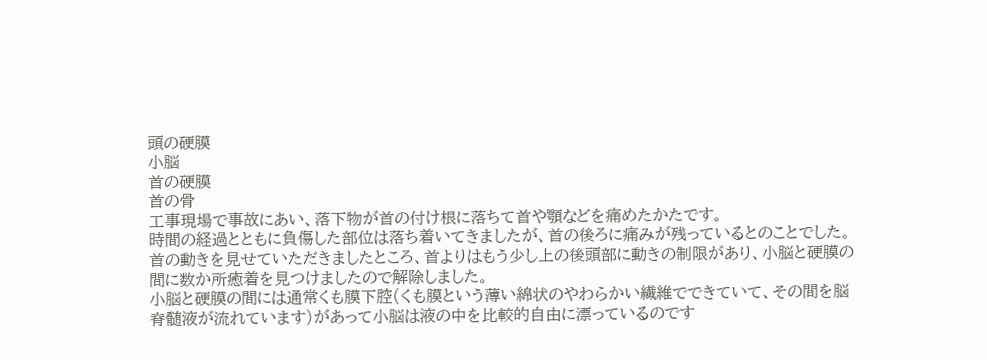頭の硬膜
小脳
首の硬膜
首の骨
工事現場で事故にあい、落下物が首の付け根に落ちて首や顎などを痛めたかたです。
時間の経過とともに負傷した部位は落ち着いてきましたが、首の後ろに痛みが残っているとのことでした。
首の動きを見せていただきましたところ、首よりはもう少し上の後頭部に動きの制限があり、小脳と硬膜の間に数か所癒着を見つけましたので解除しました。
小脳と硬膜の間には通常くも膜下腔(くも膜という薄い綿状のやわらかい繊維でできていて、その間を脳脊髄液が流れています)があって小脳は液の中を比較的自由に漂っているのです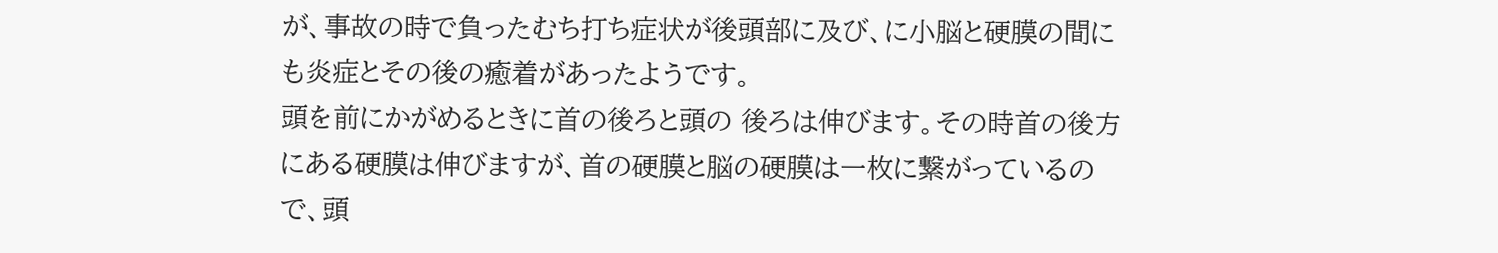が、事故の時で負ったむち打ち症状が後頭部に及び、に小脳と硬膜の間にも炎症とその後の癒着があったようです。
頭を前にかがめるときに首の後ろと頭の 後ろは伸びます。その時首の後方にある硬膜は伸びますが、首の硬膜と脳の硬膜は一枚に繋がっているので、頭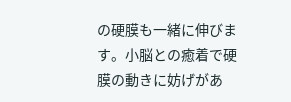の硬膜も一緒に伸びます。小脳との癒着で硬膜の動きに妨げがあ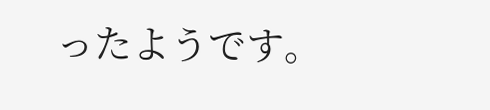ったようです。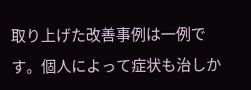取り上げた改善事例は一例です。個人によって症状も治しか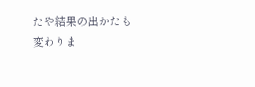たや結果の出かたも変わりま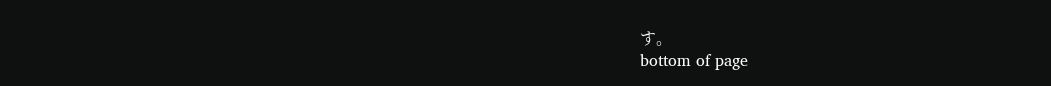す。
bottom of page